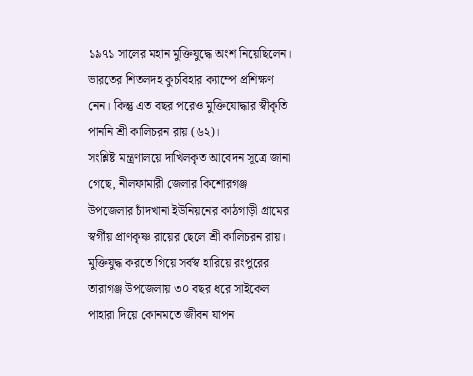১৯৭১ সালের মহান মুক্তিযুদ্ধে অংশ নিয়েছিলেন। ভারতের শিতলদহ কুচবিহার ক্যাম্পে প্রশিক্ষণ নেন। কিন্তু এত বছর পরেও মুক্তিযোদ্ধার স্বীকৃতি পাননি শ্রী কালিচরন রায় (৬২)।
সংশ্লিষ্ট মন্ত্রণালয়ে দাখিলকৃত আবেদন সূত্রে জানা গেছে, নীলফামারী জেলার কিশোরগঞ্জ উপজেলার চাঁদখানা ইউনিয়নের কাঠগাড়ী গ্রামের স্বর্গীয় প্রাণকৃষ্ণ রায়ের ছেলে শ্রী কালিচরন রায়। মুক্তিযুদ্ধ করতে গিয়ে সর্বস্ব হারিয়ে রংপুরের তারাগঞ্জ উপজেলায় ৩০ বছর ধরে সাইকেল পাহারা দিয়ে কোনমতে জীবন যাপন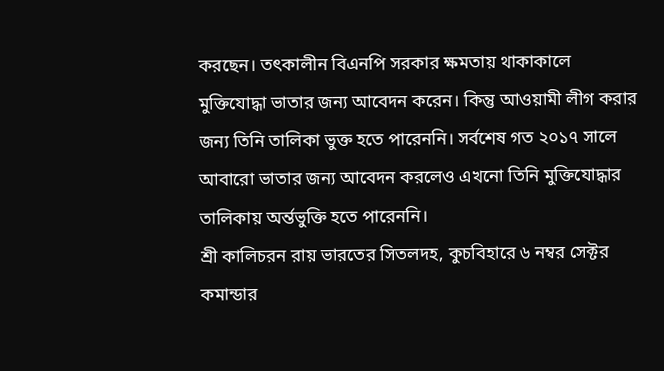করছেন। তৎকালীন বিএনপি সরকার ক্ষমতায় থাকাকালে মুক্তিযোদ্ধা ভাতার জন্য আবেদন করেন। কিন্তু আওয়ামী লীগ করার জন্য তিনি তালিকা ভুক্ত হতে পারেননি। সর্বশেষ গত ২০১৭ সালে আবারো ভাতার জন্য আবেদন করলেও এখনো তিনি মুক্তিযোদ্ধার তালিকায় অর্ন্তভুক্তি হতে পারেননি।
শ্রী কালিচরন রায় ভারতের সিতলদহ, কুচবিহারে ৬ নম্বর সেক্টর কমান্ডার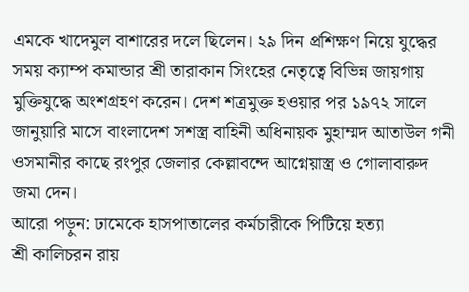এমকে খাদেমুল বাশারের দলে ছিলেন। ২৯ দিন প্রশিক্ষণ নিয়ে যুদ্ধের সময় ক্যাম্প কমান্ডার শ্রী তারাকান সিংহের নেতৃত্বে বিভিন্ন জায়গায় মুক্তিযুদ্ধে অংশগ্রহণ করেন। দেশ শত্রমুক্ত হওয়ার পর ১৯৭২ সালে জানুয়ারি মাসে বাংলাদেশ সশস্ত্র বাহিনী অধিনায়ক মুহাম্মদ আতাউল গনী ওসমানীর কাছে রংপুর জেলার কেল্লাবন্দে আগ্নেয়াস্ত্র ও গোলাবারুদ জমা দেন।
আরো পড়ুন: ঢামেকে হাসপাতালের কর্মচারীকে পিটিয়ে হত্যা
শ্রী কালিচরন রায়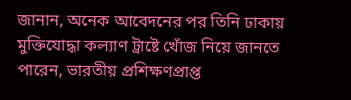জানান, অনেক আবেদনের পর তিনি ঢাকায় মুক্তিযোদ্ধা কল্যাণ ট্রাষ্টে খোঁজ নিয়ে জানতে পারেন, ভারতীয় প্রশিক্ষণপ্রাপ্ত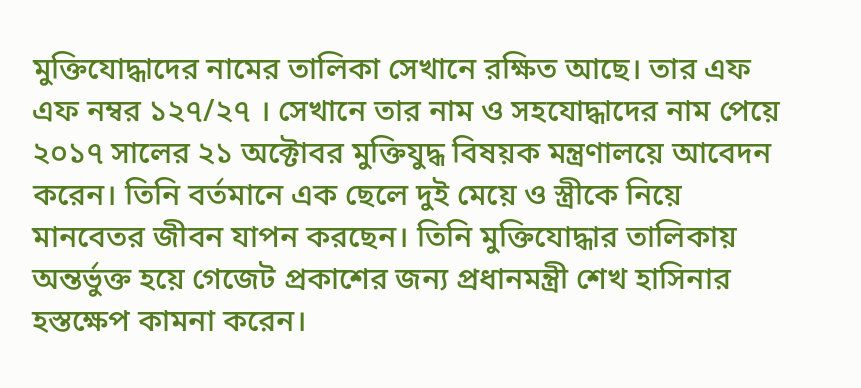মুক্তিযোদ্ধাদের নামের তালিকা সেখানে রক্ষিত আছে। তার এফ এফ নম্বর ১২৭/২৭ । সেখানে তার নাম ও সহযোদ্ধাদের নাম পেয়ে ২০১৭ সালের ২১ অক্টোবর মুক্তিযুদ্ধ বিষয়ক মন্ত্রণালয়ে আবেদন করেন। তিনি বর্তমানে এক ছেলে দুই মেয়ে ও স্ত্রীকে নিয়ে মানবেতর জীবন যাপন করছেন। তিনি মুক্তিযোদ্ধার তালিকায় অন্তর্ভুক্ত হয়ে গেজেট প্রকাশের জন্য প্রধানমন্ত্রী শেখ হাসিনার হস্তক্ষেপ কামনা করেন।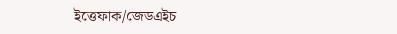ইত্তেফাক/জেডএইচ